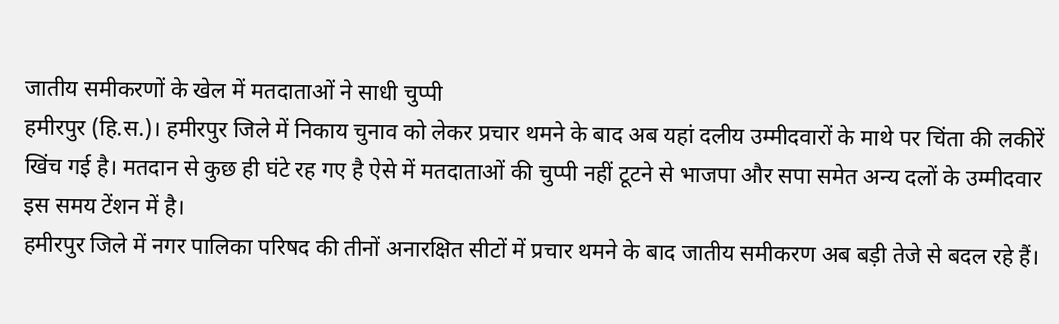जातीय समीकरणों के खेल में मतदाताओं ने साधी चुप्पी
हमीरपुर (हि.स.)। हमीरपुर जिले में निकाय चुनाव को लेकर प्रचार थमने के बाद अब यहां दलीय उम्मीदवारों के माथे पर चिंता की लकीरें खिंच गई है। मतदान से कुछ ही घंटे रह गए है ऐसे में मतदाताओं की चुप्पी नहीं टूटने से भाजपा और सपा समेत अन्य दलों के उम्मीदवार इस समय टेंशन में है।
हमीरपुर जिले में नगर पालिका परिषद की तीनों अनारक्षित सीटों में प्रचार थमने के बाद जातीय समीकरण अब बड़ी तेजे से बदल रहे हैं।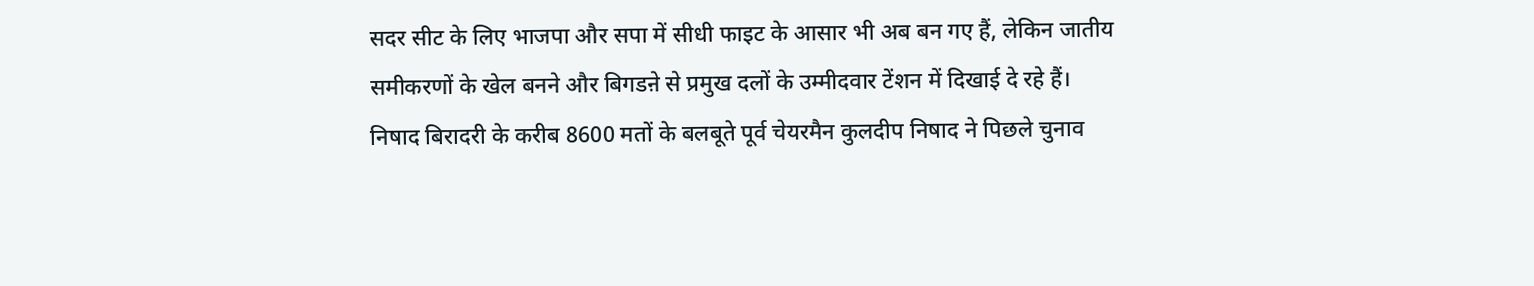सदर सीट के लिए भाजपा और सपा में सीधी फाइट के आसार भी अब बन गए हैं, लेकिन जातीय समीकरणों के खेल बनने और बिगडऩे से प्रमुख दलों के उम्मीदवार टेंशन में दिखाई दे रहे हैं।
निषाद बिरादरी के करीब 8600 मतों के बलबूते पूर्व चेयरमैन कुलदीप निषाद ने पिछले चुनाव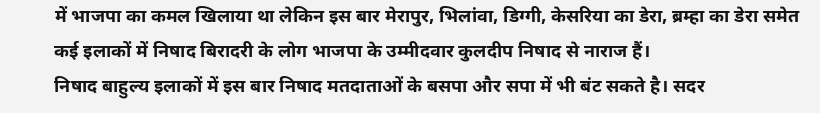में भाजपा का कमल खिलाया था लेकिन इस बार मेरापुर, भिलांवा, डिग्गी, केसरिया का डेरा, ब्रम्हा का डेरा समेत कई इलाकों में निषाद बिरादरी के लोग भाजपा के उम्मीदवार कुलदीप निषाद से नाराज हैं।
निषाद बाहुल्य इलाकों में इस बार निषाद मतदाताओं के बसपा और सपा में भी बंट सकते है। सदर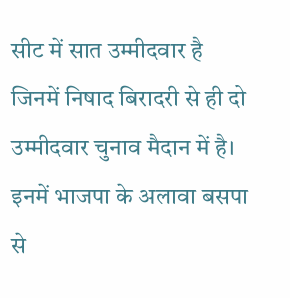सीट में सात उम्मीदवार है जिनमें निषाद बिरादरी से ही दो उम्मीदवार चुनाव मैदान में है। इनमें भाजपा के अलावा बसपा से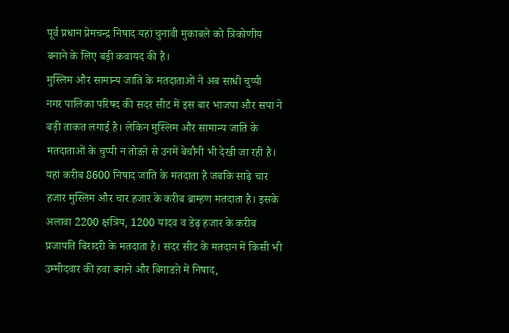पूर्व प्रधान प्रेमचन्द्र निषाद यहां चुनावी मुकाबले को त्रिकोणीय बनाने के लिए बड़ी कवायद की है।
मुस्लिम और सामान्य जाति के मतदाताओं ने अब साधी चुप्पी
नगर पालिका परिषद की सदर सीट में इस बार भाजपा और सपा ने बड़ी ताकत लगाई है। लेकिन मुस्लिम और सामान्य जाति के मतदाताओं के चुप्पी न तोडऩे से उनमें बेचौनी भी देखी जा रही है। यहां करीब 8600 निषाद जाति के मतदाता है जबकि साढ़े चार हजार मुस्लिम और चार हजार के करीब ब्राम्हण मतदाता है। इसके अलावा 2200 क्षत्रिय, 1200 यादव व डेढ़ हजार के करीब प्रजापति बिरादरी के मतदाता है। सदर सीट के मतदान में किसी भी उम्मीदवार की हवा बनाने और बिगाडऩे में निषाद,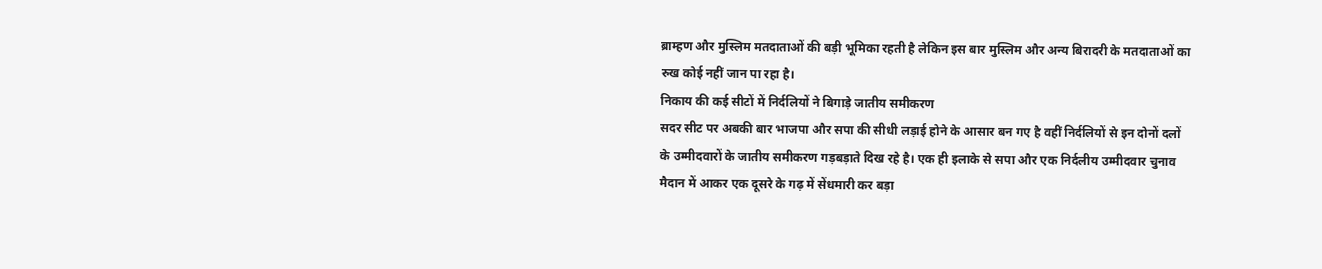ब्राम्हण और मुस्लिम मतदाताओं की बड़ी भूमिका रहती है लेकिन इस बार मुस्लिम और अन्य बिरादरी के मतदाताओं का रुख कोई नहीं जान पा रहा है।
निकाय की कई सीटों में निर्दलियों ने बिगाड़े जातीय समीकरण
सदर सीट पर अबकी बार भाजपा और सपा की सीधी लड़ाई होने के आसार बन गए है वहीं निर्दलियों से इन दोनों दलों के उम्मीदवारों के जातीय समीकरण गड़बड़ाते दिख रहे है। एक ही इलाके से सपा और एक निर्दलीय उम्मीदवार चुनाव मैदान में आकर एक दूसरे के गढ़ में सेंधमारी कर बड़ा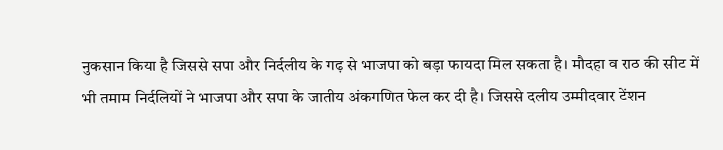नुकसान किया है जिससे सपा और निर्दलीय के गढ़ से भाजपा को बड़ा फायदा मिल सकता है। मौदहा व राठ की सीट में भी तमाम निर्दलियों ने भाजपा और सपा के जातीय अंकगणित फेल कर दी है। जिससे दलीय उम्मीदवार टेंशन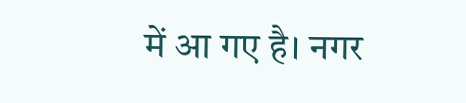में आ गए है। नगर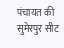पंचायत की सुमेरपुर सीट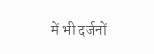में भी दर्जनों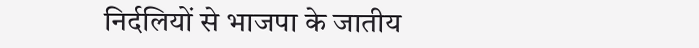निर्दलियों से भाजपा के जातीय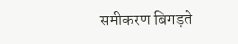समीकरण बिगड़ते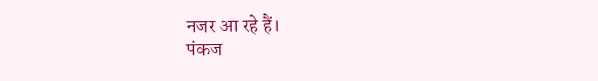नजर आ रहे हैं।
पंकज